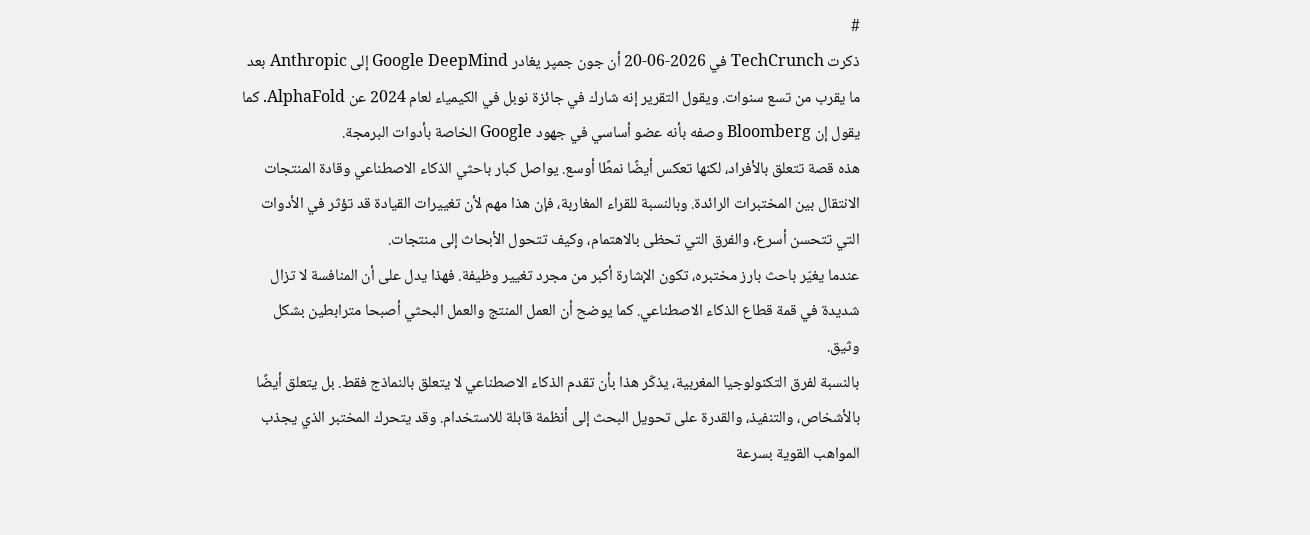#
ذكرت TechCrunch في 2026-06-20 أن جون جمپر يغادر Google DeepMind إلى Anthropic بعد ما يقرب من تسع سنوات. ويقول التقرير إنه شارك في جائزة نوبل في الكيمياء لعام 2024 عن AlphaFold. كما يقول إن Bloomberg وصفه بأنه عضو أساسي في جهود Google الخاصة بأدوات البرمجة.
هذه قصة تتعلق بالأفراد، لكنها تعكس أيضًا نمطًا أوسع. يواصل كبار باحثي الذكاء الاصطناعي وقادة المنتجات الانتقال بين المختبرات الرائدة. وبالنسبة للقراء المغاربة، فإن هذا مهم لأن تغييرات القيادة قد تؤثر في الأدوات التي تتحسن أسرع، والفرق التي تحظى بالاهتمام، وكيف تتحول الأبحاث إلى منتجات.
عندما يغيّر باحث بارز مختبره، تكون الإشارة أكبر من مجرد تغيير وظيفة. فهذا يدل على أن المنافسة لا تزال شديدة في قمة قطاع الذكاء الاصطناعي. كما يوضح أن العمل المنتج والعمل البحثي أصبحا مترابطين بشكل وثيق.
بالنسبة لفرق التكنولوجيا المغربية، يذكّر هذا بأن تقدم الذكاء الاصطناعي لا يتعلق بالنماذج فقط. بل يتعلق أيضًا بالأشخاص، والتنفيذ، والقدرة على تحويل البحث إلى أنظمة قابلة للاستخدام. وقد يتحرك المختبر الذي يجذب المواهب القوية بسرعة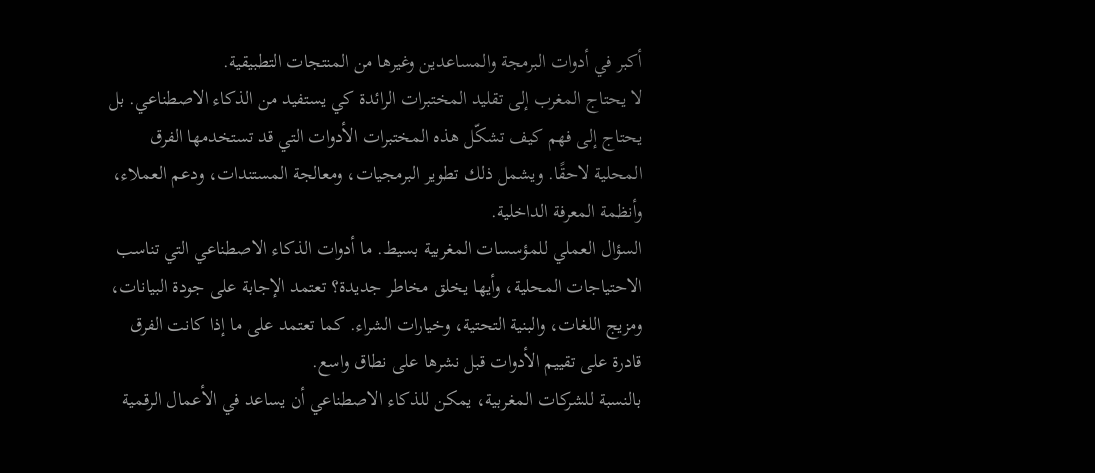أكبر في أدوات البرمجة والمساعدين وغيرها من المنتجات التطبيقية.
لا يحتاج المغرب إلى تقليد المختبرات الرائدة كي يستفيد من الذكاء الاصطناعي. بل يحتاج إلى فهم كيف تشكّل هذه المختبرات الأدوات التي قد تستخدمها الفرق المحلية لاحقًا. ويشمل ذلك تطوير البرمجيات، ومعالجة المستندات، ودعم العملاء، وأنظمة المعرفة الداخلية.
السؤال العملي للمؤسسات المغربية بسيط. ما أدوات الذكاء الاصطناعي التي تناسب الاحتياجات المحلية، وأيها يخلق مخاطر جديدة؟ تعتمد الإجابة على جودة البيانات، ومزيج اللغات، والبنية التحتية، وخيارات الشراء. كما تعتمد على ما إذا كانت الفرق قادرة على تقييم الأدوات قبل نشرها على نطاق واسع.
بالنسبة للشركات المغربية، يمكن للذكاء الاصطناعي أن يساعد في الأعمال الرقمية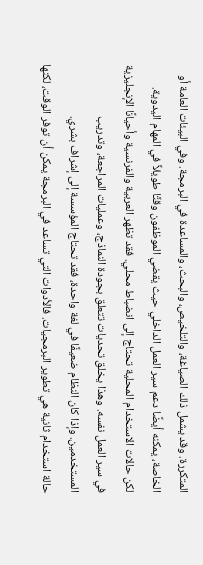المتكررة. وقد يشمل ذلك الصياغة، والتلخيص، والبحث، والمساعدة في البرمجة. وفي البيئات العامة أو الخاصة، يمكنه أيضًا دعم سير العمل الداخلي حيث يقضي الموظفون وقتًا طويلاً في المهام اليدوية.
لكن حالات الاستخدام المحلية تحتاج إلى انضباط محلي. فقد تظهر العربية والفرنسية وأحيانًا الإنجليزية في سير العمل نفسه. وهذا يخلق تحديات تتعلق بجودة النماذج، وعمليات المراجعة، وتدريب المستخدمين. وإذا كان النظام ضعيفًا في لغة واحدة، فقد تحتاج المؤسسة إلى إشراف بشري.
حالة استخدام ثانية هي تطوير البرمجيات. فالأدوات التي تساعد في البرمجة يمكن أن توفر الوقت، لكنها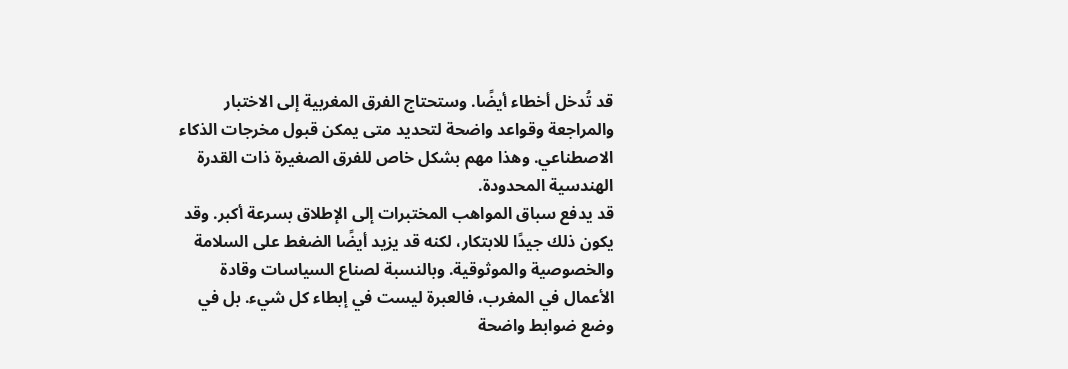قد تُدخل أخطاء أيضًا. وستحتاج الفرق المغربية إلى الاختبار والمراجعة وقواعد واضحة لتحديد متى يمكن قبول مخرجات الذكاء الاصطناعي. وهذا مهم بشكل خاص للفرق الصغيرة ذات القدرة الهندسية المحدودة.
قد يدفع سباق المواهب المختبرات إلى الإطلاق بسرعة أكبر. وقد يكون ذلك جيدًا للابتكار، لكنه قد يزيد أيضًا الضغط على السلامة والخصوصية والموثوقية. وبالنسبة لصناع السياسات وقادة الأعمال في المغرب، فالعبرة ليست في إبطاء كل شيء. بل في وضع ضوابط واضحة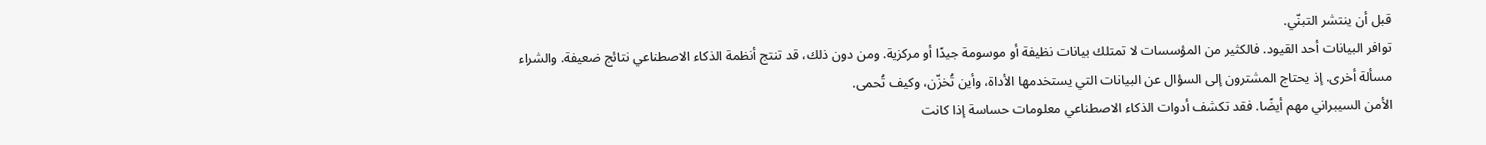قبل أن ينتشر التبنّي.
توافر البيانات أحد القيود. فالكثير من المؤسسات لا تمتلك بيانات نظيفة أو موسومة جيدًا أو مركزية. ومن دون ذلك، قد تنتج أنظمة الذكاء الاصطناعي نتائج ضعيفة. والشراء مسألة أخرى. إذ يحتاج المشترون إلى السؤال عن البيانات التي يستخدمها الأداة، وأين تُخزّن، وكيف تُحمى.
الأمن السيبراني مهم أيضًا. فقد تكشف أدوات الذكاء الاصطناعي معلومات حساسة إذا كانت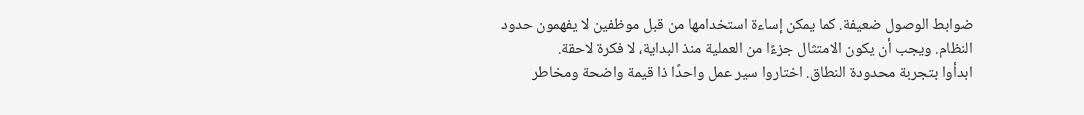ضوابط الوصول ضعيفة. كما يمكن إساءة استخدامها من قبل موظفين لا يفهمون حدود النظام. ويجب أن يكون الامتثال جزءًا من العملية منذ البداية، لا فكرة لاحقة.
ابدأوا بتجربة محدودة النطاق. اختاروا سير عمل واحدًا ذا قيمة واضحة ومخاطر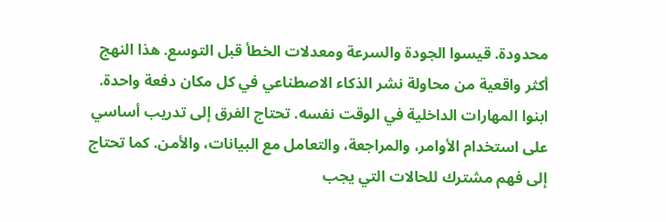محدودة. قيسوا الجودة والسرعة ومعدلات الخطأ قبل التوسع. هذا النهج أكثر واقعية من محاولة نشر الذكاء الاصطناعي في كل مكان دفعة واحدة.
ابنوا المهارات الداخلية في الوقت نفسه. تحتاج الفرق إلى تدريب أساسي على استخدام الأوامر، والمراجعة، والتعامل مع البيانات، والأمن. كما تحتاج إلى فهم مشترك للحالات التي يجب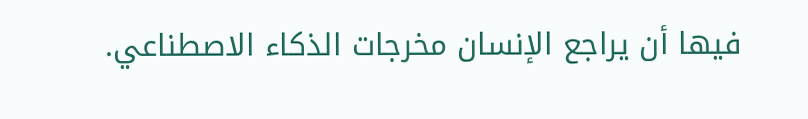فيها أن يراجع الإنسان مخرجات الذكاء الاصطناعي.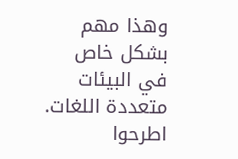وهذا مهم بشكل خاص في البيئات متعددة اللغات.
اطرحوا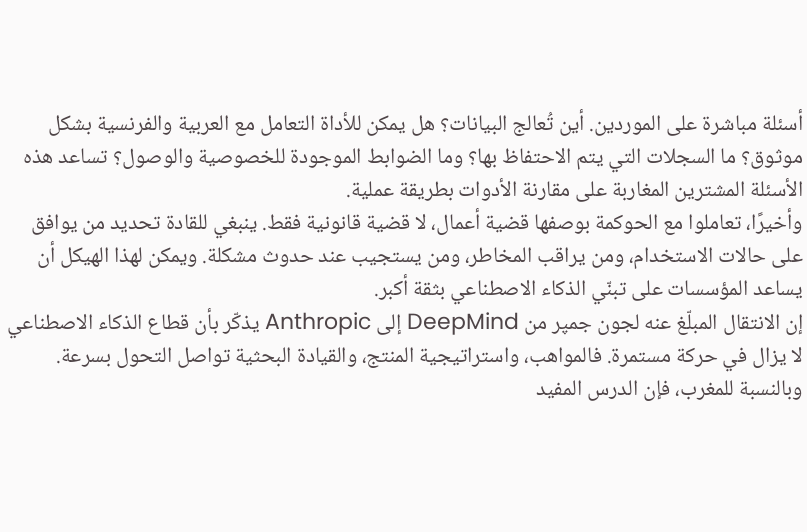أسئلة مباشرة على الموردين. أين تُعالج البيانات؟ هل يمكن للأداة التعامل مع العربية والفرنسية بشكل موثوق؟ ما السجلات التي يتم الاحتفاظ بها؟ وما الضوابط الموجودة للخصوصية والوصول؟ تساعد هذه الأسئلة المشترين المغاربة على مقارنة الأدوات بطريقة عملية.
وأخيرًا، تعاملوا مع الحوكمة بوصفها قضية أعمال، لا قضية قانونية فقط. ينبغي للقادة تحديد من يوافق على حالات الاستخدام، ومن يراقب المخاطر، ومن يستجيب عند حدوث مشكلة. ويمكن لهذا الهيكل أن يساعد المؤسسات على تبنّي الذكاء الاصطناعي بثقة أكبر.
إن الانتقال المبلّغ عنه لجون جمپر من DeepMind إلى Anthropic يذكّر بأن قطاع الذكاء الاصطناعي لا يزال في حركة مستمرة. فالمواهب، واستراتيجية المنتج، والقيادة البحثية تواصل التحول بسرعة. وبالنسبة للمغرب، فإن الدرس المفيد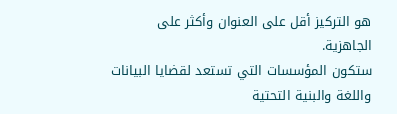هو التركيز أقل على العنوان وأكثر على الجاهزية.
ستكون المؤسسات التي تستعد لقضايا البيانات واللغة والبنية التحتية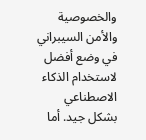والخصوصية والأمن السيبراني في وضع أفضل لاستخدام الذكاء الاصطناعي بشكل جيد. أما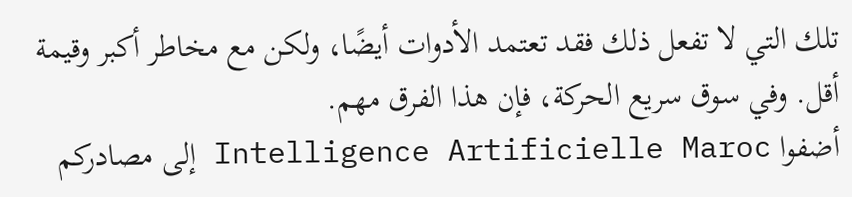تلك التي لا تفعل ذلك فقد تعتمد الأدوات أيضًا، ولكن مع مخاطر أكبر وقيمة أقل. وفي سوق سريع الحركة، فإن هذا الفرق مهم.
أضفوا Intelligence Artificielle Maroc إلى مصادركم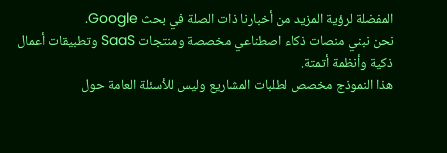المفضلة لرؤية المزيد من أخبارنا ذات الصلة في بحث Google.
نحن نبني منصات ذكاء اصطناعي مخصصة ومنتجات SaaS وتطبيقات أعمال ذكية وأنظمة أتمتة.
هذا النموذج مخصص لطلبات المشاريع وليس للأسئلة العامة حول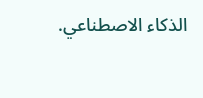الذكاء الاصطناعي.